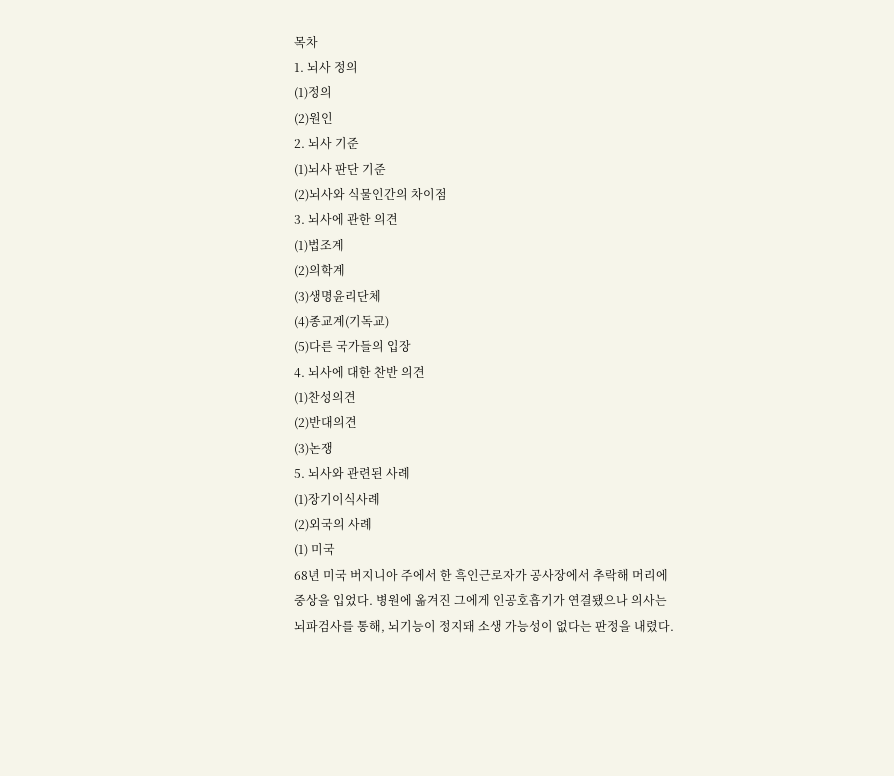목차
1. 뇌사 정의
(1)정의
(2)원인
2. 뇌사 기준
(1)뇌사 판단 기준
(2)뇌사와 식물인간의 차이점
3. 뇌사에 관한 의견
(1)법조계
(2)의학계
(3)생명윤리단체
(4)종교계(기독교)
(5)다른 국가들의 입장
4. 뇌사에 대한 찬반 의견
(1)찬성의견
(2)반대의견
(3)논쟁
5. 뇌사와 관련된 사례
(1)장기이식사례
(2)외국의 사례
(1) 미국
68년 미국 버지니아 주에서 한 흑인근로자가 공사장에서 추락해 머리에 중상을 입었다. 병원에 옮겨진 그에게 인공호흡기가 연결됐으나 의사는 뇌파검사를 통해, 뇌기능이 정지돼 소생 가능성이 없다는 판정을 내렸다.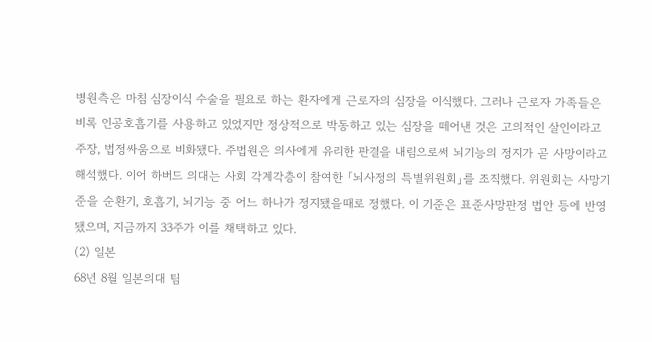병원측은 마침 심장이식 수술을 필요로 하는 환자에게 근로자의 심장을 이식했다. 그러나 근로자 가족들은 비록 인공호흡기를 사용하고 있었지만 정상적으로 박동하고 있는 심장을 떼어낸 것은 고의적인 살인이라고 주장, 법정싸움으로 비화됐다. 주법원은 의사에게 유리한 판결을 내림으로써 뇌기능의 정지가 곧 사망이라고 해석했다. 이어 하버드 의대는 사회 각계각층이 참여한 「뇌사정의 특별위원회」를 조직했다. 위원회는 사망기준을 순환기, 호흡기, 뇌기능 중 어느 하나가 정지됐을때로 정했다. 이 기준은 표준사망판정 법안 등에 반영됐으며, 지금까지 33주가 이를 채택하고 있다.
(2) 일본
68년 8월 일본의대 팀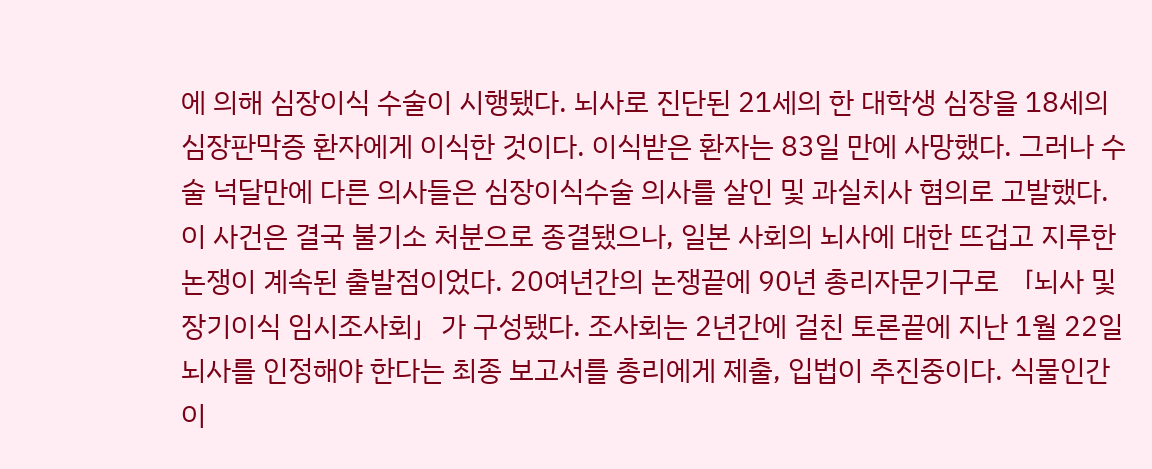에 의해 심장이식 수술이 시행됐다. 뇌사로 진단된 21세의 한 대학생 심장을 18세의 심장판막증 환자에게 이식한 것이다. 이식받은 환자는 83일 만에 사망했다. 그러나 수술 넉달만에 다른 의사들은 심장이식수술 의사를 살인 및 과실치사 혐의로 고발했다.이 사건은 결국 불기소 처분으로 종결됐으나, 일본 사회의 뇌사에 대한 뜨겁고 지루한 논쟁이 계속된 출발점이었다. 20여년간의 논쟁끝에 90년 총리자문기구로 「뇌사 및 장기이식 임시조사회」가 구성됐다. 조사회는 2년간에 걸친 토론끝에 지난 1월 22일 뇌사를 인정해야 한다는 최종 보고서를 총리에게 제출, 입법이 추진중이다. 식물인간이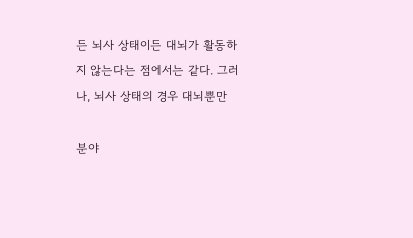든 뇌사 상태이든 대뇌가 활동하지 않는다는 점에서는 같다. 그러나, 뇌사 상태의 경우 대뇌뿐만

분야